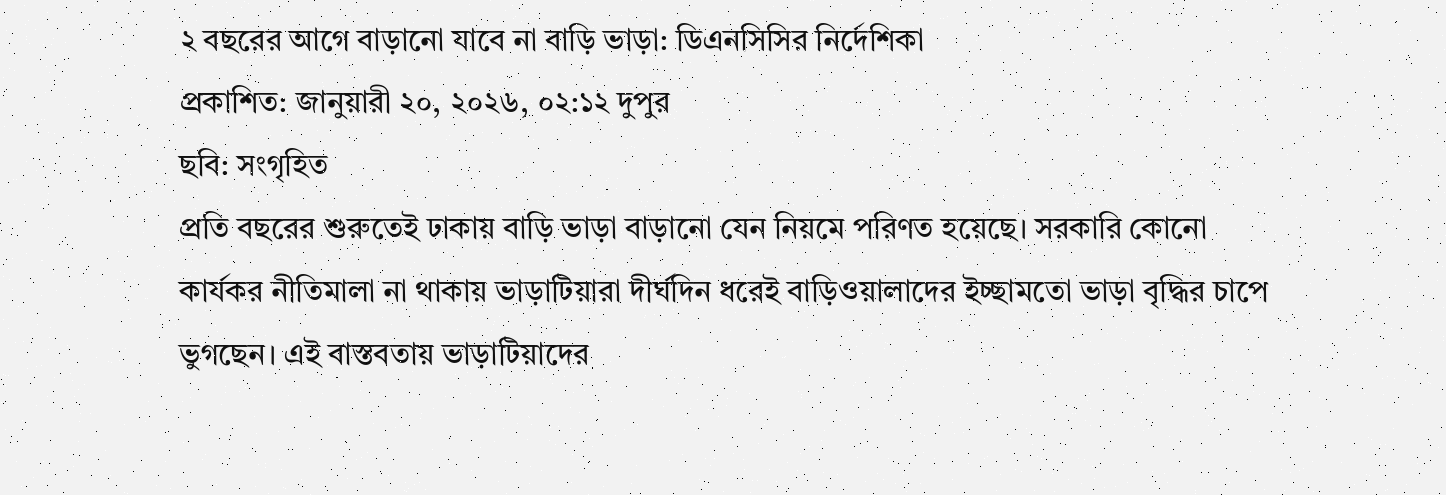২ বছরের আগে বাড়ানো যাবে না বাড়ি ভাড়া: ডিএনসিসির নির্দেশিকা
প্রকাশিত: জানুয়ারী ২০, ২০২৬, ০২:১২ দুপুর
ছবি: সংগৃহিত
প্রতি বছরের শুরুতেই ঢাকায় বাড়ি ভাড়া বাড়ানো যেন নিয়মে পরিণত হয়েছে। সরকারি কোনো কার্যকর নীতিমালা না থাকায় ভাড়াটিয়ারা দীর্ঘদিন ধরেই বাড়িওয়ালাদের ইচ্ছামতো ভাড়া বৃদ্ধির চাপে ভুগছেন। এই বাস্তবতায় ভাড়াটিয়াদের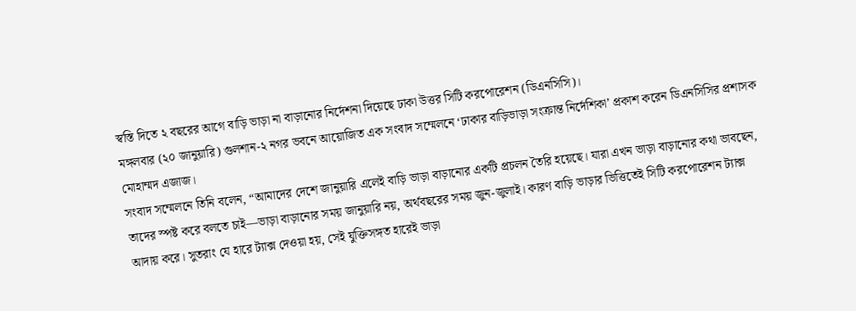স্বস্তি দিতে ২ বছরের আগে বাড়ি ভাড়া না বাড়ানোর নির্দেশনা দিয়েছে ঢাকা উত্তর সিটি করপোরেশন (ডিএনসিসি)।
মঙ্গলবার (২০ জানুয়ারি) গুলশান-২ নগর ভবনে আয়োজিত এক সংবাদ সম্মেলনে ‘ঢাকার বাড়িভাড়া সংক্রান্ত নির্দেশিকা’ প্রকাশ করেন ডিএনসিসির প্রশাসক মোহাম্মদ এজাজ।
সংবাদ সম্মেলনে তিনি বলেন, “আমাদের দেশে জানুয়ারি এলেই বাড়ি ভাড়া বাড়ানোর একটি প্রচলন তৈরি হয়েছে। যারা এখন ভাড়া বাড়ানোর কথা ভাবছেন, তাদের স্পষ্ট করে বলতে চাই—ভাড়া বাড়ানোর সময় জানুয়ারি নয়, অর্থবছরের সময় জুন-জুলাই। কারণ বাড়ি ভাড়ার ভিত্তিতেই সিটি করপোরেশন ট্যাক্স আদায় করে। সুতরাং যে হারে ট্যাক্স দেওয়া হয়, সেই যুক্তিসঙ্গত হারেই ভাড়া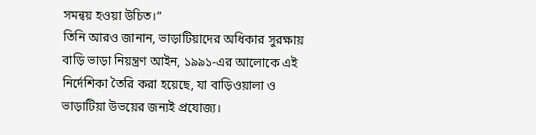সমন্বয় হওয়া উচিত।”
তিনি আরও জানান, ভাড়াটিয়াদের অধিকার সুরক্ষায় বাড়ি ভাড়া নিয়ন্ত্রণ আইন, ১৯৯১-এর আলোকে এই নির্দেশিকা তৈরি করা হয়েছে, যা বাড়িওয়ালা ও ভাড়াটিয়া উভয়ের জন্যই প্রযোজ্য।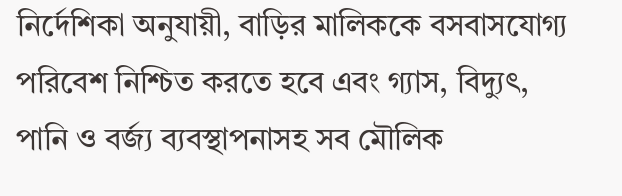নির্দেশিকা অনুযায়ী, বাড়ির মালিককে বসবাসযোগ্য পরিবেশ নিশ্চিত করতে হবে এবং গ্যাস, বিদ্যুৎ, পানি ও বর্জ্য ব্যবস্থাপনাসহ সব মৌলিক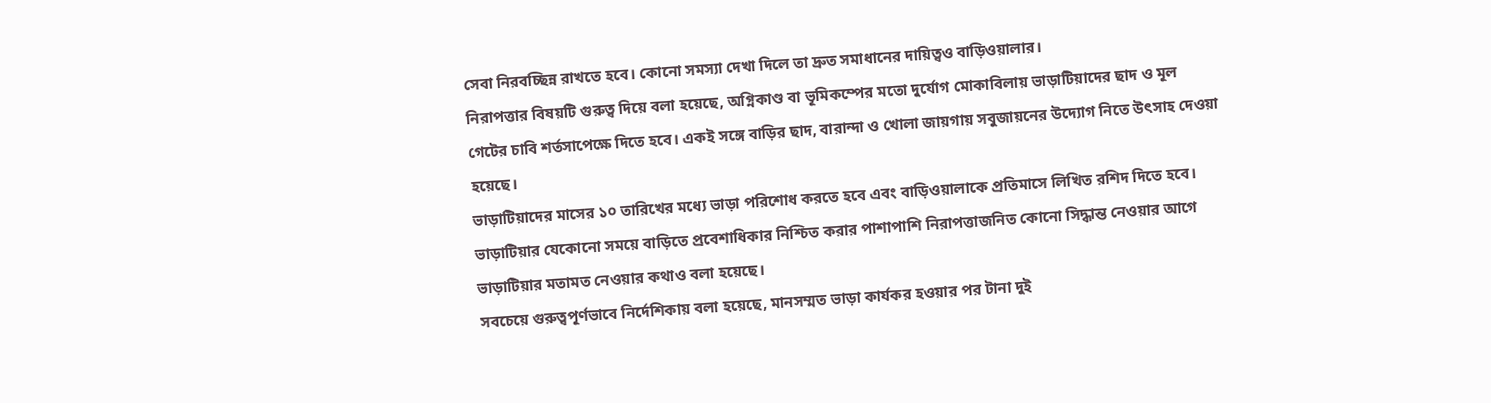সেবা নিরবচ্ছিন্ন রাখতে হবে। কোনো সমস্যা দেখা দিলে তা দ্রুত সমাধানের দায়িত্বও বাড়িওয়ালার।
নিরাপত্তার বিষয়টি গুরুত্ব দিয়ে বলা হয়েছে, অগ্নিকাণ্ড বা ভূমিকম্পের মতো দুর্যোগ মোকাবিলায় ভাড়াটিয়াদের ছাদ ও মূল গেটের চাবি শর্তসাপেক্ষে দিতে হবে। একই সঙ্গে বাড়ির ছাদ, বারান্দা ও খোলা জায়গায় সবুজায়নের উদ্যোগ নিতে উৎসাহ দেওয়া হয়েছে।
ভাড়াটিয়াদের মাসের ১০ তারিখের মধ্যে ভাড়া পরিশোধ করতে হবে এবং বাড়িওয়ালাকে প্রতিমাসে লিখিত রশিদ দিতে হবে। ভাড়াটিয়ার যেকোনো সময়ে বাড়িতে প্রবেশাধিকার নিশ্চিত করার পাশাপাশি নিরাপত্তাজনিত কোনো সিদ্ধান্ত নেওয়ার আগে ভাড়াটিয়ার মতামত নেওয়ার কথাও বলা হয়েছে।
সবচেয়ে গুরুত্বপূর্ণভাবে নির্দেশিকায় বলা হয়েছে, মানসম্মত ভাড়া কার্যকর হওয়ার পর টানা দুই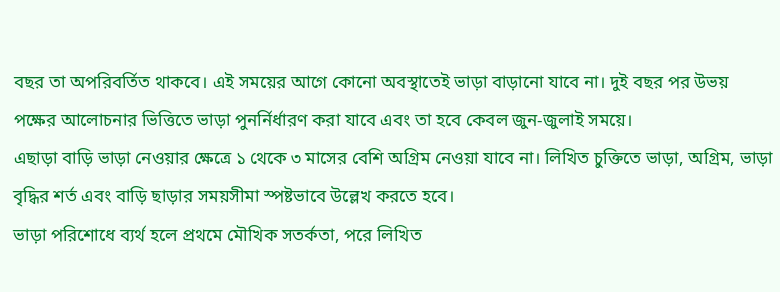বছর তা অপরিবর্তিত থাকবে। এই সময়ের আগে কোনো অবস্থাতেই ভাড়া বাড়ানো যাবে না। দুই বছর পর উভয় পক্ষের আলোচনার ভিত্তিতে ভাড়া পুনর্নির্ধারণ করা যাবে এবং তা হবে কেবল জুন-জুলাই সময়ে।
এছাড়া বাড়ি ভাড়া নেওয়ার ক্ষেত্রে ১ থেকে ৩ মাসের বেশি অগ্রিম নেওয়া যাবে না। লিখিত চুক্তিতে ভাড়া, অগ্রিম, ভাড়া বৃদ্ধির শর্ত এবং বাড়ি ছাড়ার সময়সীমা স্পষ্টভাবে উল্লেখ করতে হবে।
ভাড়া পরিশোধে ব্যর্থ হলে প্রথমে মৌখিক সতর্কতা, পরে লিখিত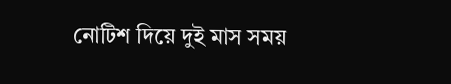নোটিশ দিয়ে দুই মাস সময়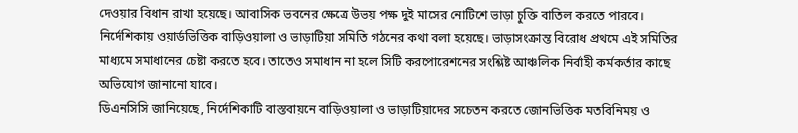দেওয়ার বিধান রাখা হয়েছে। আবাসিক ভবনের ক্ষেত্রে উভয় পক্ষ দুই মাসের নোটিশে ভাড়া চুক্তি বাতিল করতে পারবে।
নির্দেশিকায় ওয়ার্ডভিত্তিক বাড়িওয়ালা ও ভাড়াটিয়া সমিতি গঠনের কথা বলা হয়েছে। ভাড়াসংক্রান্ত বিরোধ প্রথমে এই সমিতির মাধ্যমে সমাধানের চেষ্টা করতে হবে। তাতেও সমাধান না হলে সিটি করপোরেশনের সংশ্লিষ্ট আঞ্চলিক নির্বাহী কর্মকর্তার কাছে অভিযোগ জানানো যাবে।
ডিএনসিসি জানিয়েছে, নির্দেশিকাটি বাস্তবায়নে বাড়িওয়ালা ও ভাড়াটিয়াদের সচেতন করতে জোনভিত্তিক মতবিনিময় ও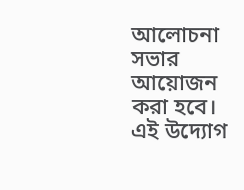আলোচনা সভার আয়োজন করা হবে।
এই উদ্যোগ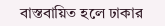বাস্তবায়িত হলে ঢাকার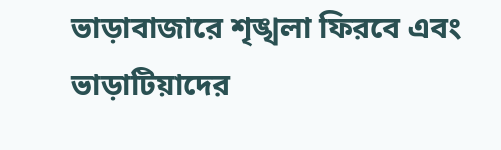ভাড়াবাজারে শৃঙ্খলা ফিরবে এবং ভাড়াটিয়াদের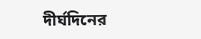দীর্ঘদিনের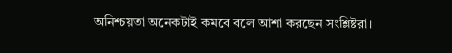অনিশ্চয়তা অনেকটাই কমবে বলে আশা করছেন সংশ্লিষ্টরা।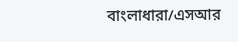বাংলাধারা/এসআর